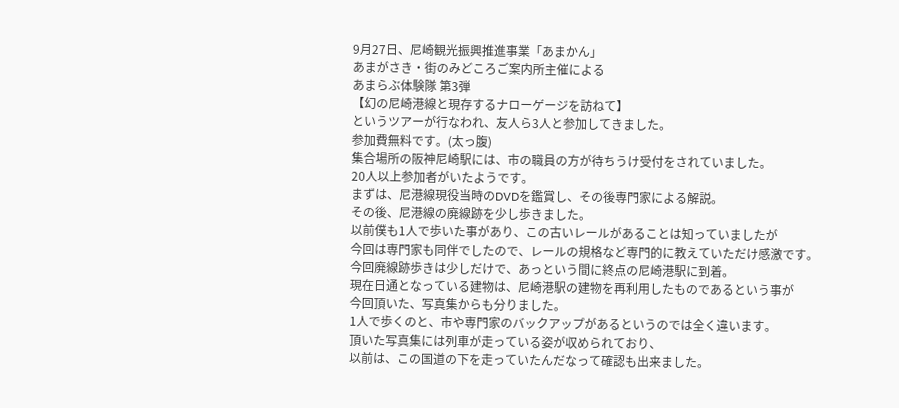9月27日、尼崎観光振興推進事業「あまかん」
あまがさき・街のみどころご案内所主催による
あまらぶ体験隊 第3弾
【幻の尼崎港線と現存するナローゲージを訪ねて】
というツアーが行なわれ、友人ら3人と参加してきました。
参加費無料です。(太っ腹)
集合場所の阪神尼崎駅には、市の職員の方が待ちうけ受付をされていました。
20人以上参加者がいたようです。
まずは、尼港線現役当時のDVDを鑑賞し、その後専門家による解説。
その後、尼港線の廃線跡を少し歩きました。
以前僕も1人で歩いた事があり、この古いレールがあることは知っていましたが
今回は専門家も同伴でしたので、レールの規格など専門的に教えていただけ感激です。
今回廃線跡歩きは少しだけで、あっという間に終点の尼崎港駅に到着。
現在日通となっている建物は、尼崎港駅の建物を再利用したものであるという事が
今回頂いた、写真集からも分りました。
1人で歩くのと、市や専門家のバックアップがあるというのでは全く違います。
頂いた写真集には列車が走っている姿が収められており、
以前は、この国道の下を走っていたんだなって確認も出来ました。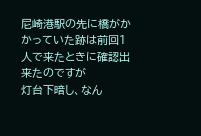尼崎港駅の先に橋がかかっていた跡は前回1人で来たときに確認出来たのですが
灯台下暗し、なん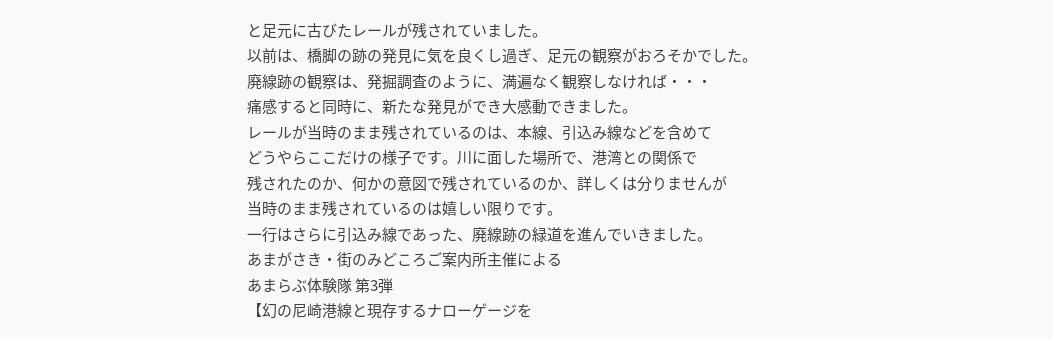と足元に古びたレールが残されていました。
以前は、橋脚の跡の発見に気を良くし過ぎ、足元の観察がおろそかでした。
廃線跡の観察は、発掘調査のように、満遍なく観察しなければ・・・
痛感すると同時に、新たな発見ができ大感動できました。
レールが当時のまま残されているのは、本線、引込み線などを含めて
どうやらここだけの様子です。川に面した場所で、港湾との関係で
残されたのか、何かの意図で残されているのか、詳しくは分りませんが
当時のまま残されているのは嬉しい限りです。
一行はさらに引込み線であった、廃線跡の緑道を進んでいきました。
あまがさき・街のみどころご案内所主催による
あまらぶ体験隊 第3弾
【幻の尼崎港線と現存するナローゲージを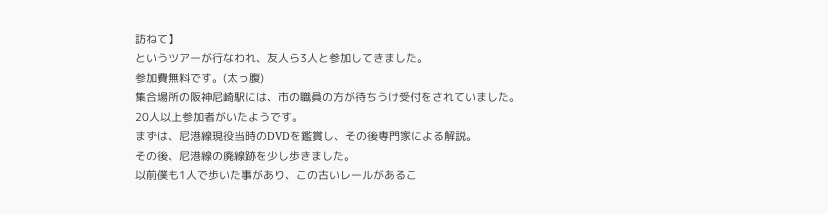訪ねて】
というツアーが行なわれ、友人ら3人と参加してきました。
参加費無料です。(太っ腹)
集合場所の阪神尼崎駅には、市の職員の方が待ちうけ受付をされていました。
20人以上参加者がいたようです。
まずは、尼港線現役当時のDVDを鑑賞し、その後専門家による解説。
その後、尼港線の廃線跡を少し歩きました。
以前僕も1人で歩いた事があり、この古いレールがあるこ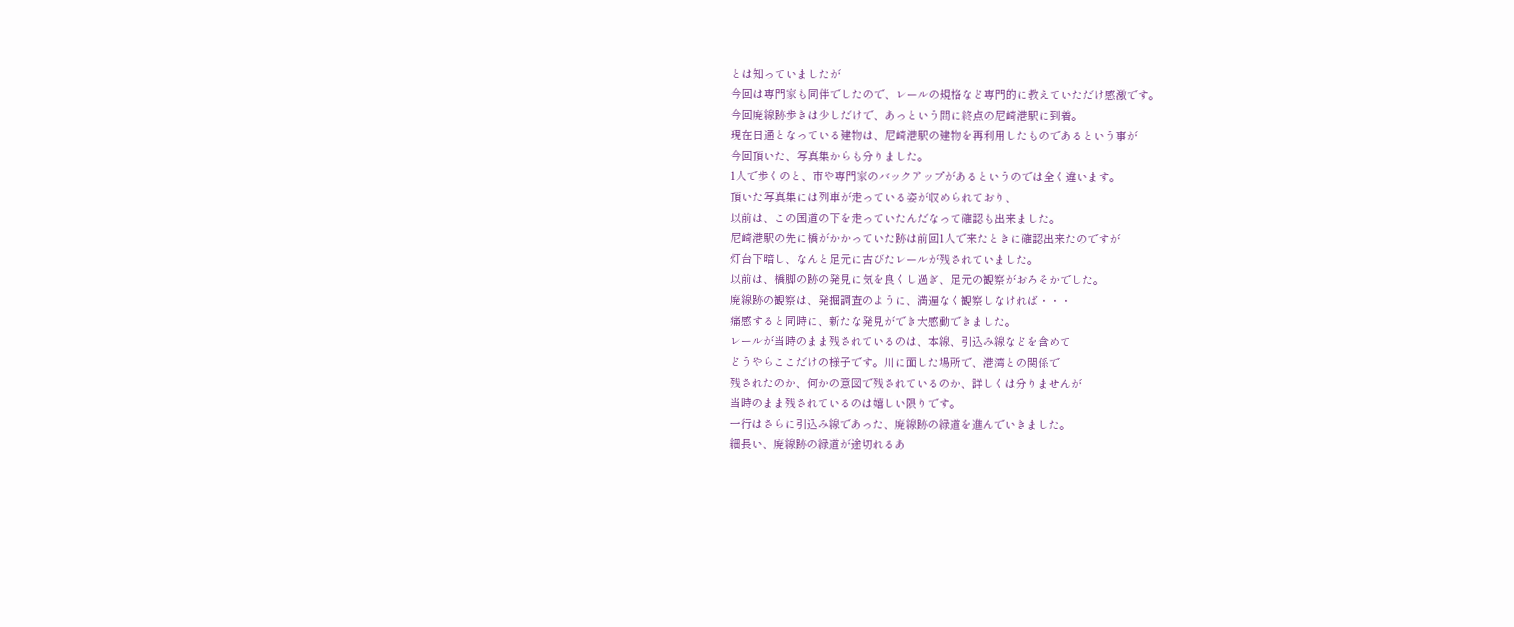とは知っていましたが
今回は専門家も同伴でしたので、レールの規格など専門的に教えていただけ感激です。
今回廃線跡歩きは少しだけで、あっという間に終点の尼崎港駅に到着。
現在日通となっている建物は、尼崎港駅の建物を再利用したものであるという事が
今回頂いた、写真集からも分りました。
1人で歩くのと、市や専門家のバックアップがあるというのでは全く違います。
頂いた写真集には列車が走っている姿が収められており、
以前は、この国道の下を走っていたんだなって確認も出来ました。
尼崎港駅の先に橋がかかっていた跡は前回1人で来たときに確認出来たのですが
灯台下暗し、なんと足元に古びたレールが残されていました。
以前は、橋脚の跡の発見に気を良くし過ぎ、足元の観察がおろそかでした。
廃線跡の観察は、発掘調査のように、満遍なく観察しなければ・・・
痛感すると同時に、新たな発見ができ大感動できました。
レールが当時のまま残されているのは、本線、引込み線などを含めて
どうやらここだけの様子です。川に面した場所で、港湾との関係で
残されたのか、何かの意図で残されているのか、詳しくは分りませんが
当時のまま残されているのは嬉しい限りです。
一行はさらに引込み線であった、廃線跡の緑道を進んでいきました。
細長い、廃線跡の緑道が途切れるあ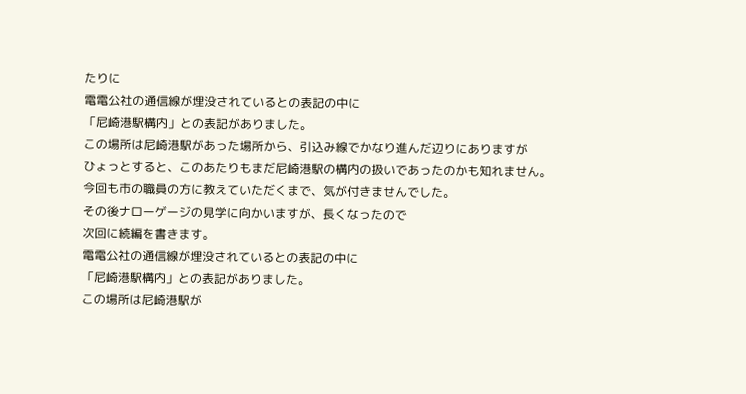たりに
電電公社の通信線が埋没されているとの表記の中に
「尼崎港駅構内」との表記がありました。
この場所は尼崎港駅があった場所から、引込み線でかなり進んだ辺りにありますが
ひょっとすると、このあたりもまだ尼崎港駅の構内の扱いであったのかも知れません。
今回も市の職員の方に教えていただくまで、気が付きませんでした。
その後ナローゲージの見学に向かいますが、長くなったので
次回に続編を書きます。
電電公社の通信線が埋没されているとの表記の中に
「尼崎港駅構内」との表記がありました。
この場所は尼崎港駅が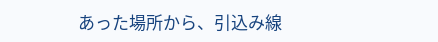あった場所から、引込み線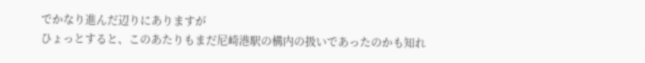でかなり進んだ辺りにありますが
ひょっとすると、このあたりもまだ尼崎港駅の構内の扱いであったのかも知れ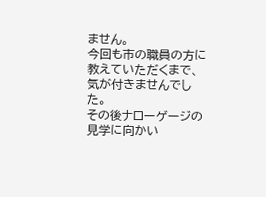ません。
今回も市の職員の方に教えていただくまで、気が付きませんでした。
その後ナローゲージの見学に向かい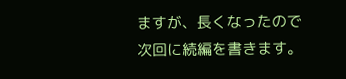ますが、長くなったので
次回に続編を書きます。